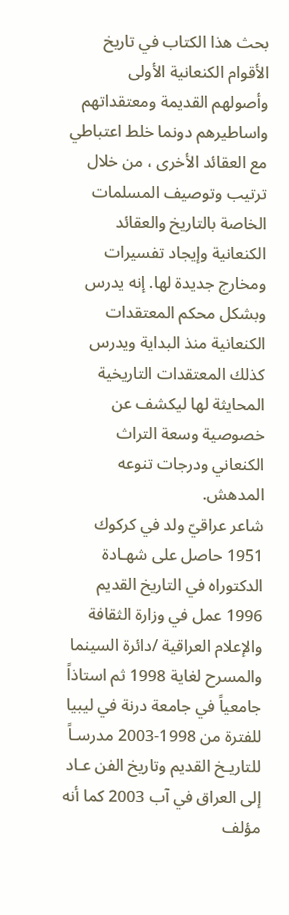بحث هذا الكتاب في تاريخ الأقوام الكنعانية الأولى وأصولهم القديمة ومعتقداتهم واساطيرهم دونما خلط اعتباطي مع العقائد الأخرى ، من خلال ترتيب وتوصيف المسلمات الخاصة بالتاريخ والعقائد الكنعانية وإيجاد تفسيرات ومخارج جديدة لها. إنه يدرس وبشكل محكم المعتقدات الكنعانية منذ البداية ويدرس كذلك المعتقدات التاريخية المحايثة لها ليكشف عن خصوصية وسعة التراث الكنعاني ودرجات تنوعه المدهش.
شاعر عراقيّ ولد في كركوك 1951 حاصل على شهـادة الدكتوراه في التاريخ القديم 1996 عمل في وزارة الثقافة والإعلام العراقية /دائرة السينما والمسرح لغاية 1998 ثم استاذاً جامعياً في جامعة درنة في ليبيا للفترة من 1998-2003 مدرسـاً للتاريـخ القديم وتاريخ الفن عـاد إلى العراق في آب 2003 كما أنه مؤلف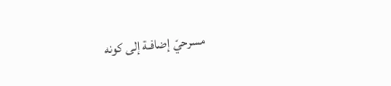مسرحيّ إضافـة إلى كونه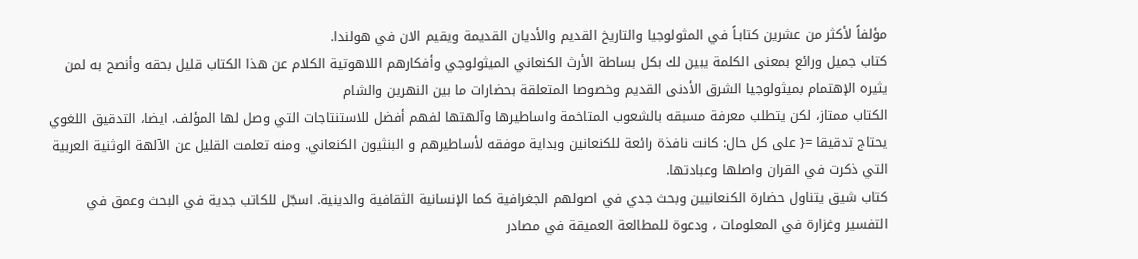مؤلفاً لأكثر من عشرين كتابـاً في المثولوجيا والتاريخ القديم والأديان القديمة ويقيم الان في هولندا.
كتاب جميل ورائع بمعنى الكلمة يبين لك بكل بساطة الأرث الكنعاني الميثولوجي وأفكارهم اللاهوتية الكلام عن هذا الكتاب قليل بحقه وأنصح به لمن يثيره الإهتمام بميثولوجيا الشرق الأدنى القديم وخصوصا المتعلقة بحضارات ما بين النهرين والشام
الكتاب ممتاز، لكن يتطلب معرفة مسبقه بالشعوب المتاخمة واساطيرها وآلهتها لفهم أفضل للاستنتاجات التي وصل لها المؤلف. ايضا، التدقيق اللغوي يحتاج تدقيقا ={ على كل حال: كانت نافذة رائعة للكنعانين وبداية موفقه لأساطيرهم و البنثيون الكنعاني. ومنه تعلمت القليل عن الآلهة الوثنية العربية التي ذكرت في القران واصلها وعبادتها.
كتاب شيق يتناول حضارة الكنعانيين وبحث جدي في اصولهم الجغرافية كما الإنسانية الثقافية والدينية. اسجّل للكاتب جدية في البحث وعمق في التفسير وغزارة في المعلومات ، ودعوة للمطالعة العميقة في مصادر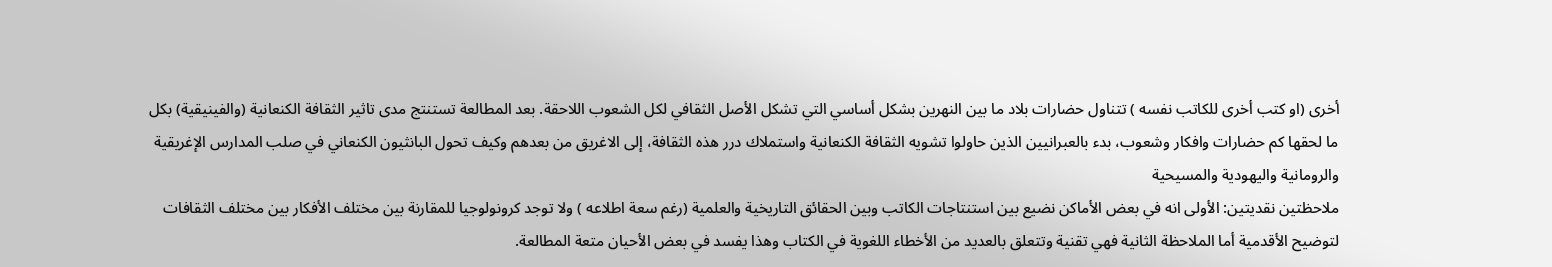أخرى (او كتب أخرى للكاتب نفسه ) تتناول حضارات بلاد ما بين النهرين بشكل أساسي التي تشكل الأصل الثقافي لكل الشعوب اللاحقة. بعد المطالعة تستنتج مدى تاثير الثقافة الكنعانية (والفينيقية) بكل ما لحقها كم حضارات وافكار وشعوب، بدء بالعبرانيين الذين حاولوا تشويه الثقافة الكنعانية واستملاك درر هذه الثقافة، إلى الاغريق من بعدهم وكيف تحول البانثيون الكنعاني في صلب المدارس الإغريقية والرومانية واليهودية والمسيحية
ملاحظتين نقديتين: الأولى انه في بعض الأماكن نضيع بين استنتاجات الكاتب وبين الحقائق التاريخية والعلمية (رغم سعة اطلاعه ) ولا توجد كرونولوجيا للمقارنة بين مختلف الأفكار بين مختلف الثقافات لتوضيح الأقدمية أما الملاحظة الثانية فهي تقنية وتتعلق بالعديد من الأخطاء اللغوية في الكتاب وهذا يفسد في بعض الأحيان متعة المطالعة.